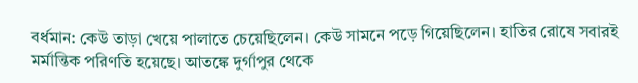বর্ধমান: কেউ তাড়া খেয়ে পালাতে চেয়েছিলেন। কেউ সামনে পড়ে গিয়েছিলেন। হাতির রোষে সবারই মর্মান্তিক পরিণতি হয়েছে। আতঙ্কে দুর্গাপুর থেকে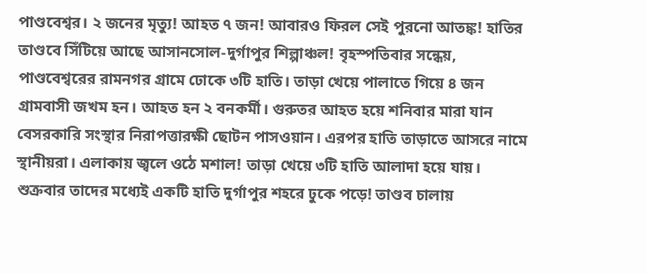পাণ্ডবেশ্বর। ২ জনের মৃত্যু! আহত ৭ জন! আবারও ফিরল সেই পুরনো আতঙ্ক! হাতির তাণ্ডবে সিঁটিয়ে আছে আসানসোল-দুর্গাপুর শিল্পাঞ্চল! বৃহস্পতিবার সন্ধেয়, পাণ্ডবেশ্বরের রামনগর গ্রামে ঢোকে ৩টি হাতি। তাড়া খেয়ে পালাতে গিয়ে ৪ জন গ্রামবাসী জখম হন। আহত হন ২ বনকর্মী। গুরুতর আহত হয়ে শনিবার মারা যান বেসরকারি সংস্থার নিরাপত্তারক্ষী ছোটন পাসওয়ান। এরপর হাতি তাড়াতে আসরে নামে স্থানীয়রা। এলাকায় জ্বলে ওঠে মশাল! তাড়া খেয়ে ৩টি হাতি আলাদা হয়ে যায়। শুক্রবার তাদের মধ্যেই একটি হাতি দুর্গাপুর শহরে ঢুকে পড়ে! তাণ্ডব চালায়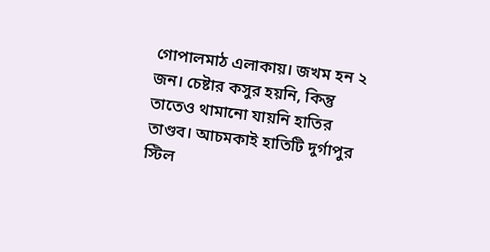গোপালমাঠ এলাকায়। জখম হন ২ জন। চেষ্টার কসুর হয়নি, কিন্তু তাতেও থামানো যায়নি হাতির তাণ্ডব। আচমকাই হাতিটি দুর্গাপুর স্টিল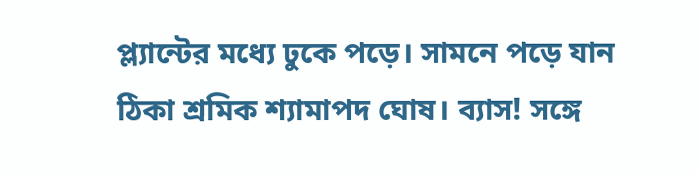প্ল্যান্টের মধ্যে ঢুকে পড়ে। সামনে পড়ে যান ঠিকা শ্রমিক শ্যামাপদ ঘোষ। ব্যাস! সঙ্গে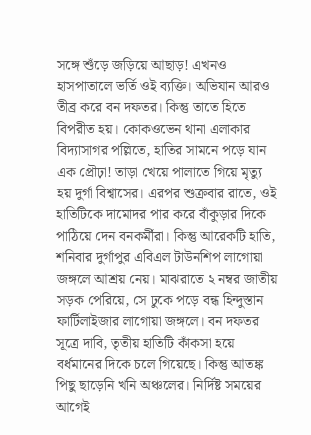সঙ্গে শুঁড়ে জড়িয়ে আছাড়! এখনও হাসপাতালে ভর্তি ওই ব্যক্তি। অভিযান আরও তীব্র করে বন দফতর। কিন্তু তাতে হিতে বিপরীত হয়। কোকওভেন থানা এলাকার বিদ্যাসাগর পল্লিতে, হাতির সামনে পড়ে যান এক প্রৌঢ়া! তাড়া খেয়ে পালাতে গিয়ে মৃত্যু হয় দুর্গা বিশ্বাসের। এরপর শুক্রবার রাতে, ওই হাতিটিকে দামোদর পার করে বাঁকুড়ার দিকে পাঠিয়ে দেন বনকর্মীরা। কিন্তু আরেকটি হাতি, শনিবার দুর্গাপুর এবিএল টাউনশিপ লাগোয়া জঙ্গলে আশ্রয় নেয়। মাঝরাতে ২ নম্বর জাতীয় সড়ক পেরিয়ে, সে ঢুকে পড়ে বন্ধ হিন্দুস্তান ফার্টিলাইজার লাগোয়া জঙ্গলে। বন দফতর সূত্রে দাবি, তৃতীয় হাতিটি কাঁকসা হয়ে বর্ধমানের দিকে চলে গিয়েছে। কিন্তু আতঙ্ক পিছু ছাড়েনি খনি অঞ্চলের। নির্দিষ্ট সময়ের আগেই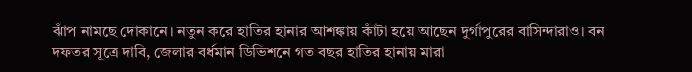ঝাঁপ নামছে দোকানে। নতুন করে হাতির হানার আশঙ্কায় কাঁটা হয়ে আছেন দুর্গাপুরের বাসিন্দারাও। বন দফতর সূত্রে দাবি, জেলার বর্ধমান ডিভিশনে গত বছর হাতির হানায় মারা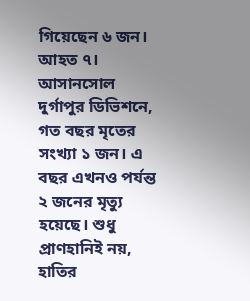গিয়েছেন ৬ জন। আহত ৭। আসানসোল দুর্গাপুর ডিভিশনে, গত বছর মৃতের সংখ্যা ১ জন। এ বছর এখনও পর্যন্ত ২ জনের মৃত্যু হয়েছে। শুধু প্রাণহানিই নয়, হাতির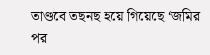তাণ্ডবে তছনছ হয়ে গিয়েছে ‘জমির পর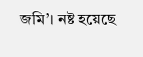জমি’। নষ্ট হয়েছে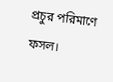প্রচুর পরিমাণে ফসল।